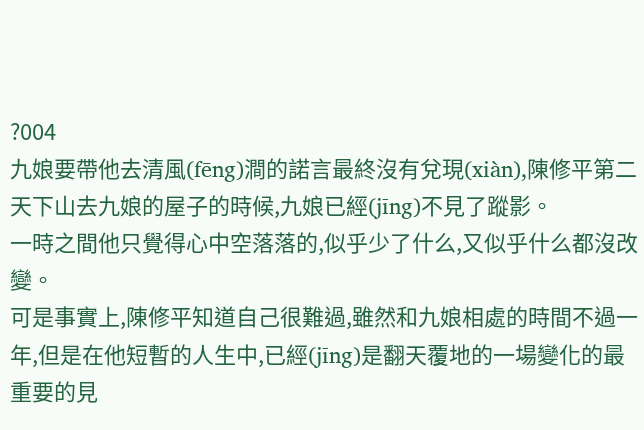?004
九娘要帶他去清風(fēng)澗的諾言最終沒有兌現(xiàn),陳修平第二天下山去九娘的屋子的時候,九娘已經(jīng)不見了蹤影。
一時之間他只覺得心中空落落的,似乎少了什么,又似乎什么都沒改變。
可是事實上,陳修平知道自己很難過,雖然和九娘相處的時間不過一年,但是在他短暫的人生中,已經(jīng)是翻天覆地的一場變化的最重要的見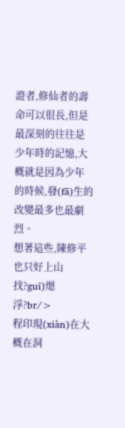證者,修仙者的壽命可以很長,但是最深刻的往往是少年時的記憶,大概就是因為少年的時候,發(fā)生的改變最多也最劇烈。
想著這些,陳修平也只好上山找?guī)煾浮?br/>
程印現(xiàn)在大概在洞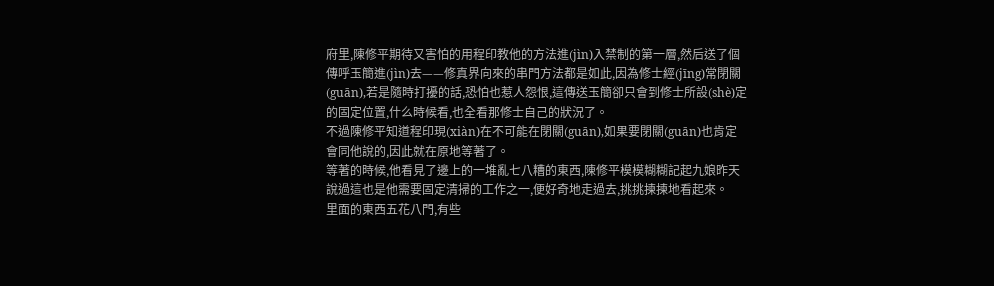府里,陳修平期待又害怕的用程印教他的方法進(jìn)入禁制的第一層,然后送了個傳呼玉簡進(jìn)去——修真界向來的串門方法都是如此,因為修士經(jīng)常閉關(guān),若是隨時打擾的話,恐怕也惹人怨恨,這傳送玉簡卻只會到修士所設(shè)定的固定位置,什么時候看,也全看那修士自己的狀況了。
不過陳修平知道程印現(xiàn)在不可能在閉關(guān),如果要閉關(guān)也肯定會同他說的,因此就在原地等著了。
等著的時候,他看見了邊上的一堆亂七八糟的東西,陳修平模模糊糊記起九娘昨天說過這也是他需要固定清掃的工作之一,便好奇地走過去,挑挑揀揀地看起來。
里面的東西五花八門,有些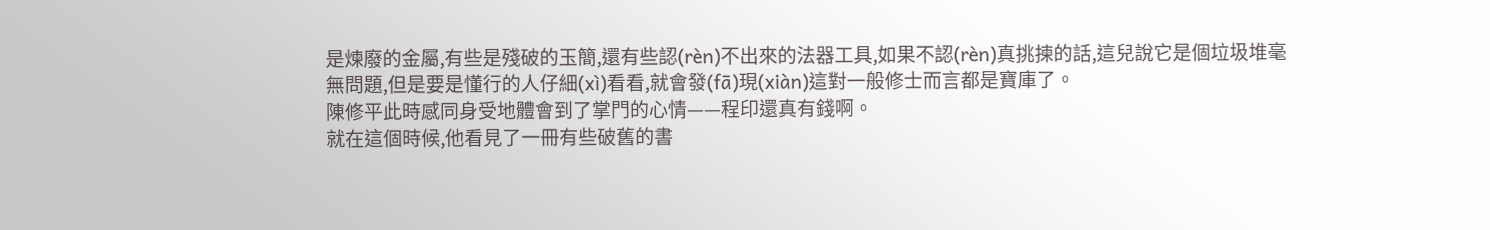是煉廢的金屬,有些是殘破的玉簡,還有些認(rèn)不出來的法器工具,如果不認(rèn)真挑揀的話,這兒說它是個垃圾堆毫無問題,但是要是懂行的人仔細(xì)看看,就會發(fā)現(xiàn)這對一般修士而言都是寶庫了。
陳修平此時感同身受地體會到了掌門的心情——程印還真有錢啊。
就在這個時候,他看見了一冊有些破舊的書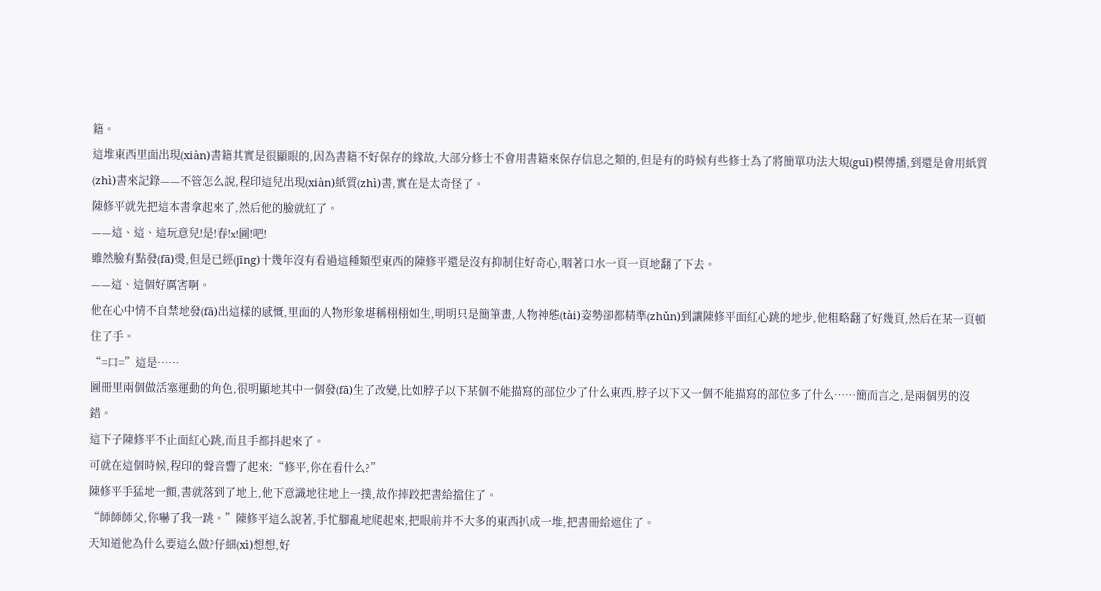籍。
這堆東西里面出現(xiàn)書籍其實是很顯眼的,因為書籍不好保存的緣故,大部分修士不會用書籍來保存信息之類的,但是有的時候有些修士為了將簡單功法大規(guī)模傳播,到還是會用紙質(zhì)書來記錄——不管怎么說,程印這兒出現(xiàn)紙質(zhì)書,實在是太奇怪了。
陳修平就先把這本書拿起來了,然后他的臉就紅了。
——這、這、這玩意兒!是!春!x!圖!吧!
雖然臉有點發(fā)燙,但是已經(jīng)十幾年沒有看過這種類型東西的陳修平還是沒有抑制住好奇心,咽著口水一頁一頁地翻了下去。
——這、這個好厲害啊。
他在心中情不自禁地發(fā)出這樣的感慨,里面的人物形象堪稱栩栩如生,明明只是簡筆畫,人物神態(tài)姿勢卻都精準(zhǔn)到讓陳修平面紅心跳的地步,他粗略翻了好幾頁,然后在某一頁頓住了手。
“=口=”這是……
圖冊里兩個做活塞運動的角色,很明顯地其中一個發(fā)生了改變,比如脖子以下某個不能描寫的部位少了什么東西,脖子以下又一個不能描寫的部位多了什么……簡而言之,是兩個男的沒錯。
這下子陳修平不止面紅心跳,而且手都抖起來了。
可就在這個時候,程印的聲音響了起來:“修平,你在看什么?”
陳修平手猛地一顫,書就落到了地上,他下意識地往地上一撲,故作摔跤把書給擋住了。
“師師師父,你嚇了我一跳。”陳修平這么說著,手忙腳亂地爬起來,把眼前并不大多的東西扒成一堆,把書冊給遮住了。
天知道他為什么要這么做?仔細(xì)想想,好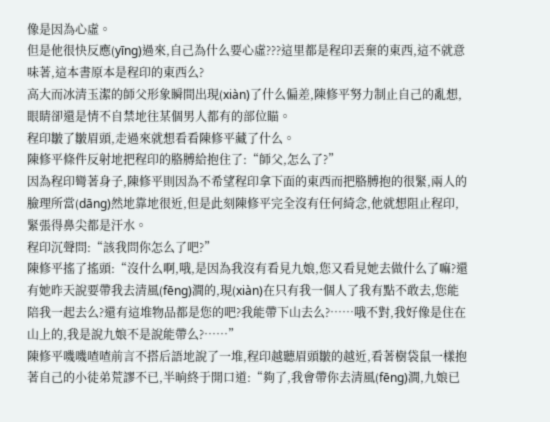像是因為心虛。
但是他很快反應(yīng)過來,自己為什么要心虛???這里都是程印丟棄的東西,這不就意味著,這本書原本是程印的東西么?
高大而冰清玉潔的師父形象瞬間出現(xiàn)了什么偏差,陳修平努力制止自己的亂想,眼睛卻還是情不自禁地往某個男人都有的部位瞄。
程印皺了皺眉頭,走過來就想看看陳修平藏了什么。
陳修平條件反射地把程印的胳膊給抱住了:“師父,怎么了?”
因為程印彎著身子,陳修平則因為不希望程印拿下面的東西而把胳膊抱的很緊,兩人的臉理所當(dāng)然地靠地很近,但是此刻陳修平完全沒有任何綺念,他就想阻止程印,緊張得鼻尖都是汗水。
程印沉聲問:“該我問你怎么了吧?”
陳修平搖了搖頭:“沒什么啊,哦,是因為我沒有看見九娘,您又看見她去做什么了嘛?還有她昨天說要帶我去清風(fēng)澗的,現(xiàn)在只有我一個人了我有點不敢去,您能陪我一起去么?還有這堆物品都是您的吧?我能帶下山去么?……哦不對,我好像是住在山上的,我是說九娘不是說能帶么?……”
陳修平嘰嘰喳喳前言不搭后語地說了一堆,程印越聽眉頭皺的越近,看著樹袋鼠一樣抱著自己的小徒弟荒謬不已,半晌終于開口道:“夠了,我會帶你去清風(fēng)澗,九娘已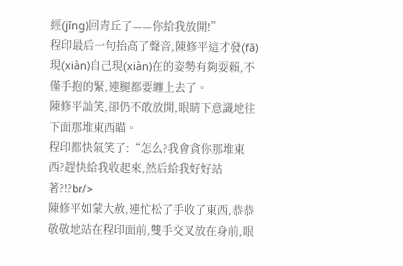經(jīng)回青丘了——你給我放開!”
程印最后一句抬高了聲音,陳修平這才發(fā)現(xiàn)自己現(xiàn)在的姿勢有夠耍賴,不僅手抱的緊,連腿都要纏上去了。
陳修平訕笑,卻仍不敢放開,眼睛下意識地往下面那堆東西瞄。
程印都快氣笑了:“怎么?我會貪你那堆東西?趕快給我收起來,然后給我好好站著?!?br/>
陳修平如蒙大赦,連忙松了手收了東西,恭恭敬敬地站在程印面前,雙手交叉放在身前,眼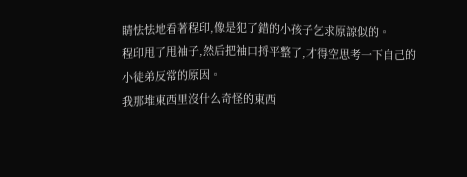睛怯怯地看著程印,像是犯了錯的小孩子乞求原諒似的。
程印甩了甩袖子,然后把袖口捋平整了,才得空思考一下自己的小徒弟反常的原因。
我那堆東西里沒什么奇怪的東西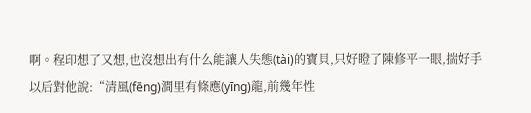啊。程印想了又想,也沒想出有什么能讓人失態(tài)的寶貝,只好瞪了陳修平一眼,揣好手以后對他說:“清風(fēng)澗里有條應(yīng)龍,前幾年性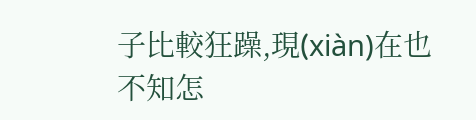子比較狂躁,現(xiàn)在也不知怎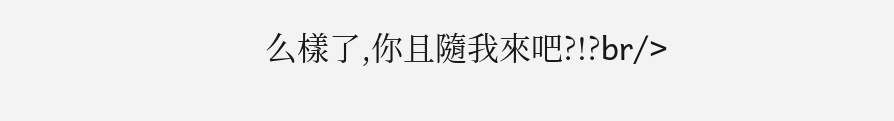么樣了,你且隨我來吧?!?br/>